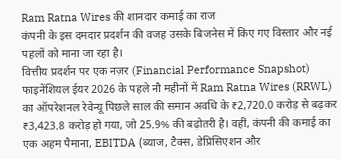Ram Ratna Wires की शानदार कमाई का राज
कंपनी के इस दमदार प्रदर्शन की वजह उसके बिजनेस में किए गए विस्तार और नई पहलों को माना जा रहा है।
वित्तीय प्रदर्शन पर एक नज़र (Financial Performance Snapshot)
फाइनेंशियल ईयर 2026 के पहले नौ महीनों में Ram Ratna Wires (RRWL) का ऑपरेशनल रेवेन्यू पिछले साल की समान अवधि के ₹2,720.0 करोड़ से बढ़कर ₹3,423.8 करोड़ हो गया, जो 25.9% की बढ़ोतरी है। वहीं, कंपनी की कमाई का एक अहम पैमाना, EBITDA (ब्याज, टैक्स, डेप्रिसिएशन और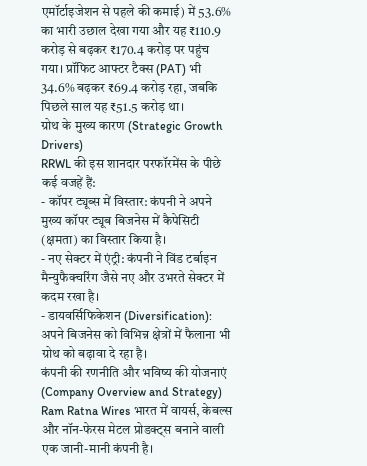एमॉर्टाइजेशन से पहले की कमाई) में 53.6% का भारी उछाल देखा गया और यह ₹110.9 करोड़ से बढ़कर ₹170.4 करोड़ पर पहुंच गया। प्रॉफिट आफ्टर टैक्स (PAT) भी 34.6% बढ़कर ₹69.4 करोड़ रहा, जबकि पिछले साल यह ₹51.5 करोड़ था।
ग्रोथ के मुख्य कारण (Strategic Growth Drivers)
RRWL की इस शानदार परफॉरमेंस के पीछे कई वजहें हैं:
- कॉपर ट्यूब्स में विस्तार: कंपनी ने अपने मुख्य कॉपर ट्यूब बिजनेस में कैपेसिटी (क्षमता) का विस्तार किया है।
- नए सेक्टर में एंट्री: कंपनी ने विंड टर्बाइन मैन्युफैक्चरिंग जैसे नए और उभरते सेक्टर में कदम रखा है।
- डायवर्सिफिकेशन (Diversification): अपने बिजनेस को विभिन्न क्षेत्रों में फैलाना भी ग्रोथ को बढ़ावा दे रहा है।
कंपनी की रणनीति और भविष्य की योजनाएं (Company Overview and Strategy)
Ram Ratna Wires भारत में वायर्स, केबल्स और नॉन-फेरस मेटल प्रोडक्ट्स बनाने वाली एक जानी-मानी कंपनी है।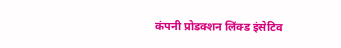कंपनी प्रोडक्शन लिंक्ड इंसेटिव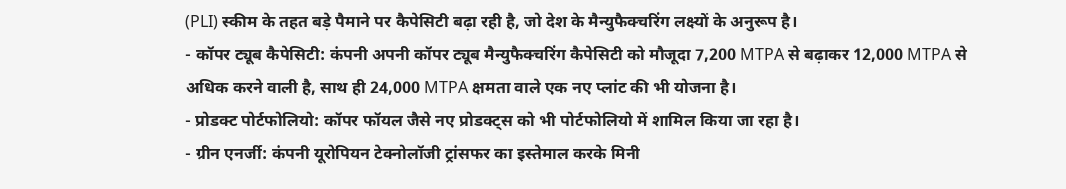(PLI) स्कीम के तहत बड़े पैमाने पर कैपेसिटी बढ़ा रही है, जो देश के मैन्युफैक्चरिंग लक्ष्यों के अनुरूप है।
- कॉपर ट्यूब कैपेसिटी: कंपनी अपनी कॉपर ट्यूब मैन्युफैक्चरिंग कैपेसिटी को मौजूदा 7,200 MTPA से बढ़ाकर 12,000 MTPA से अधिक करने वाली है, साथ ही 24,000 MTPA क्षमता वाले एक नए प्लांट की भी योजना है।
- प्रोडक्ट पोर्टफोलियो: कॉपर फॉयल जैसे नए प्रोडक्ट्स को भी पोर्टफोलियो में शामिल किया जा रहा है।
- ग्रीन एनर्जी: कंपनी यूरोपियन टेक्नोलॉजी ट्रांसफर का इस्तेमाल करके मिनी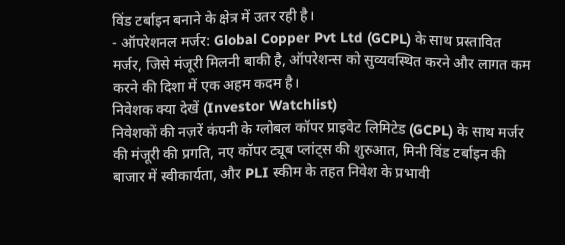विंड टर्बाइन बनाने के क्षेत्र में उतर रही है।
- ऑपरेशनल मर्जर: Global Copper Pvt Ltd (GCPL) के साथ प्रस्तावित मर्जर, जिसे मंजूरी मिलनी बाकी है, ऑपरेशन्स को सुव्यवस्थित करने और लागत कम करने की दिशा में एक अहम कदम है।
निवेशक क्या देखें (Investor Watchlist)
निवेशकों की नज़रें कंपनी के ग्लोबल कॉपर प्राइवेट लिमिटेड (GCPL) के साथ मर्जर की मंजूरी की प्रगति, नए कॉपर ट्यूब प्लांट्स की शुरुआत, मिनी विंड टर्बाइन की बाजार में स्वीकार्यता, और PLI स्कीम के तहत निवेश के प्रभावी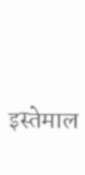इस्तेमाल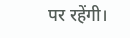पर रहेंगी।